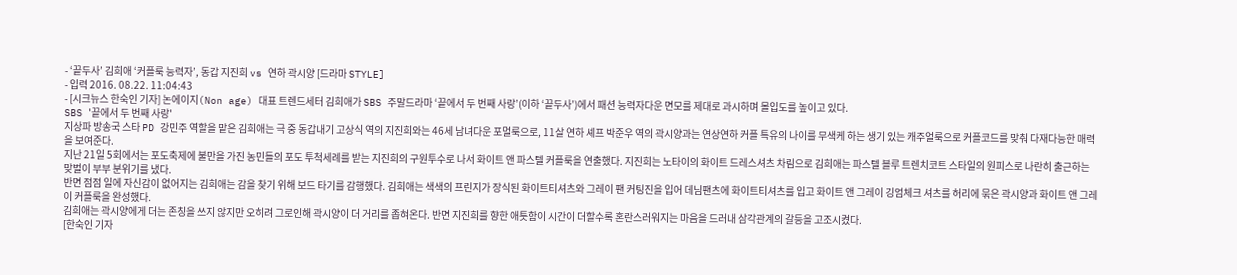- ‘끝두사’ 김희애 ‘커플룩 능력자’, 동갑 지진희 vs 연하 곽시양 [드라마 STYLE]
- 입력 2016. 08.22. 11:04:43
- [시크뉴스 한숙인 기자] 논에이지(Non age) 대표 트렌드세터 김희애가 SBS 주말드라마 ‘끝에서 두 번째 사랑’(이하 ‘끝두사’)에서 패션 능력자다운 면모를 제대로 과시하며 몰입도를 높이고 있다.
SBS '끝에서 두 번째 사랑'
지상파 방송국 스타 PD 강민주 역할을 맡은 김희애는 극 중 동갑내기 고상식 역의 지진희와는 46세 남녀다운 포멀룩으로, 11살 연하 셰프 박준우 역의 곽시양과는 연상연하 커플 특유의 나이를 무색케 하는 생기 있는 캐주얼룩으로 커플코드를 맞춰 다재다능한 매력을 보여준다.
지난 21일 5회에서는 포도축제에 불만을 가진 농민들의 포도 투척세례를 받는 지진희의 구원투수로 나서 화이트 앤 파스텔 커플룩을 연출했다. 지진희는 노타이의 화이트 드레스셔츠 차림으로 김희애는 파스텔 블루 트렌치코트 스타일의 원피스로 나란히 출근하는 맞벌이 부부 분위기를 냈다.
반면 점점 일에 자신감이 없어지는 김희애는 감을 찾기 위해 보드 타기를 감행했다. 김희애는 색색의 프린지가 장식된 화이트티셔츠와 그레이 팬 커팅진을 입어 데님팬츠에 화이트티셔츠를 입고 화이트 앤 그레이 깅엄체크 셔츠를 허리에 묶은 곽시양과 화이트 앤 그레이 커플룩을 완성했다.
김희애는 곽시양에게 더는 존칭을 쓰지 않지만 오히려 그로인해 곽시양이 더 거리를 좁혀온다. 반면 지진희를 향한 애틋함이 시간이 더할수록 혼란스러워지는 마음을 드러내 삼각관계의 갈등을 고조시켰다.
[한숙인 기자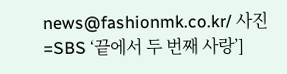news@fashionmk.co.kr/ 사진=SBS ‘끝에서 두 번째 사랑’]